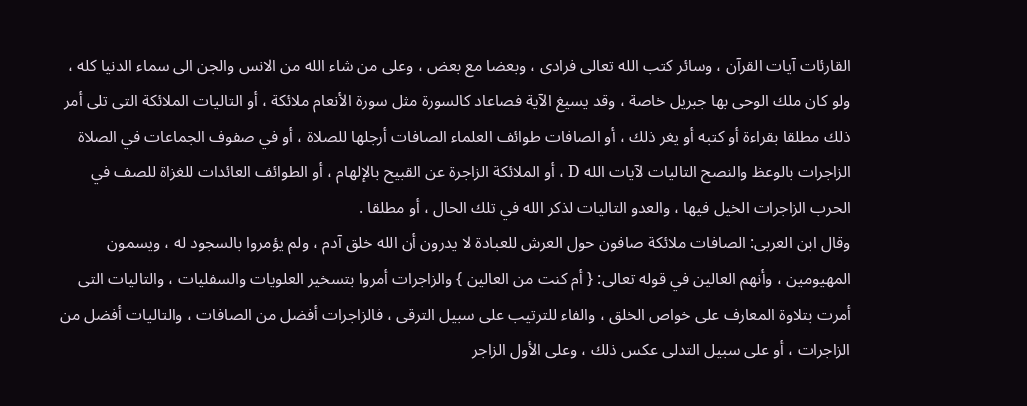القارئات آيات القرآن ، وسائر كتب الله تعالى فرادى ، وبعضا مع بعض ، وعلى من شاء الله من الانس والجن الى سماء الدنيا كله ، ولو كان ملك الوحى بها جبريل خاصة ، وقد يسيغ الآية فصاعاد كالسورة مثل سورة الأنعام ملائكة ، أو التاليات الملائكة التى تلى أمر ذلك مطلقا بقراءة أو كتبه أو يغر ذلك ، أو الصافات طوائف العلماء الصافات أرجلها للصلاة ، أو في صفوف الجماعات في الصلاة الزاجرات بالوعظ والنصح التاليات لآيات الله D ، أو الملائكة الزاجرة عن القبيح بالإلهام ، أو الطوائف العائدات للغزاة للصف في الحرب الزاجرات الخيل فيها ، والعدو التاليات لذكر الله في تلك الحال ، أو مطلقا .
وقال ابن العربى: الصافات ملائكة صافون حول العرش للعبادة لا يدرون أن الله خلق آدم ، ولم يؤمروا بالسجود له ، ويسمون المهيومين ، وأنهم العالين في قوله تعالى: { أم كنت من العالين } والزاجرات أمروا بتسخير العلويات والسفليات ، والتاليات التى أمرت بتلاوة المعارف على خواص الخلق ، والفاء للترتيب على سبيل الترقى ، فالزاجرات أفضل من الصافات ، والتاليات أفضل من الزاجرات ، أو على سبيل التدلى عكس ذلك ، وعلى الأول الزاجر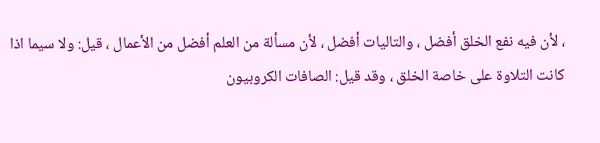، لأن فيه نفع الخلق أفضل ، والتاليات أفضل ، لأن مسألة من العلم أفضل من الأعمال ، قيل: ولا سيما اذا كانت التلاوة على خاصة الخلق ، وقد قيل: الصافات الكروبيون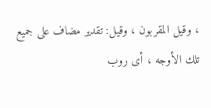، وقيل المقربون ، وقيل: تقدير مضاف على جميع تلك الأوجه ، أى روب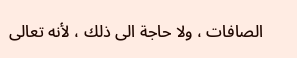الصافات ، ولا حاجة الى ذلك ، لأنه تعالى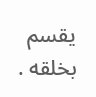يقسم بخلقه .